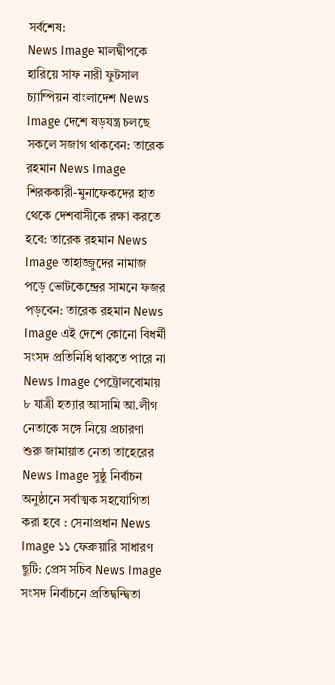সর্বশেষ:
News Image মালদ্বীপকে হারিয়ে সাফ নারী ফুটসাল চ্যাম্পিয়ন বাংলাদেশ News Image দেশে ষড়যন্ত্র চলছে সকলে সজাগ থাকবেন: তারেক রহমান News Image শিরককারী-মুনাফেকদের হাত থেকে দেশবাসীকে রক্ষা করতে হবে: তারেক রহমান News Image তাহাজ্জুদের নামাজ পড়ে ভোটকেন্দ্রের সামনে ফজর পড়বেন: তারেক রহমান News Image এই দেশে কোনো বিধর্মী সংসদ প্রতিনিধি থাকতে পারে না News Image পেট্রোলবোমায় ৮ যাত্রী হত্যার আসামি আ.লীগ নেতাকে সঙ্গে নিয়ে প্রচারণা শুরু জামায়াত নেতা তাহেরের News Image সুষ্ঠু নির্বাচন অনুষ্ঠানে সর্বাত্মক সহযোগিতা করা হবে : সেনাপ্রধান News Image ১১ ফেব্রুয়ারি সাধারণ ছুটি: প্রেস সচিব News Image সংসদ নির্বাচনে প্রতিদ্বন্দ্বিতা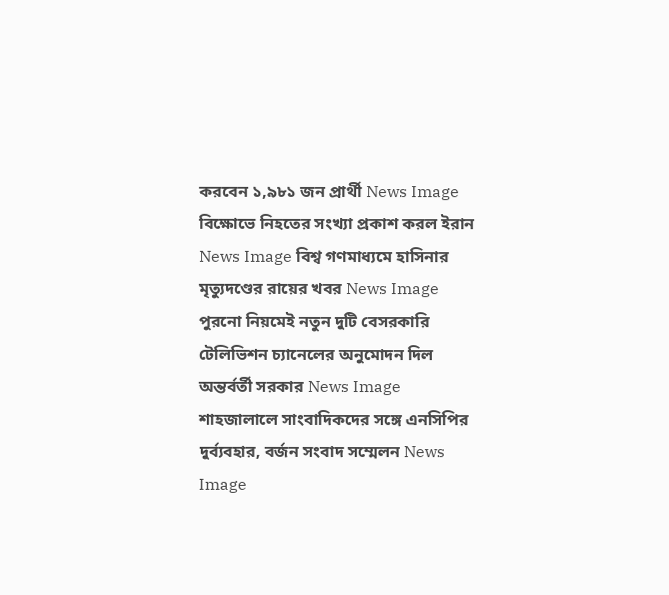করবেন ১,৯৮১ জন প্রার্থী News Image বিক্ষোভে নিহতের সংখ্যা প্রকাশ করল ইরান News Image বিশ্ব গণমাধ্যমে হাসিনার মৃত্যুদণ্ডের রায়ের খবর News Image পুরনো নিয়মেই নতুন দুটি বেসরকারি টেলিভিশন চ্যানেলের অনুমোদন দিল অন্তর্বর্তী সরকার News Image শাহজালালে সাংবাদিকদের সঙ্গে এনসিপির দুর্ব্যবহার, বর্জন সংবাদ সম্মেলন News Image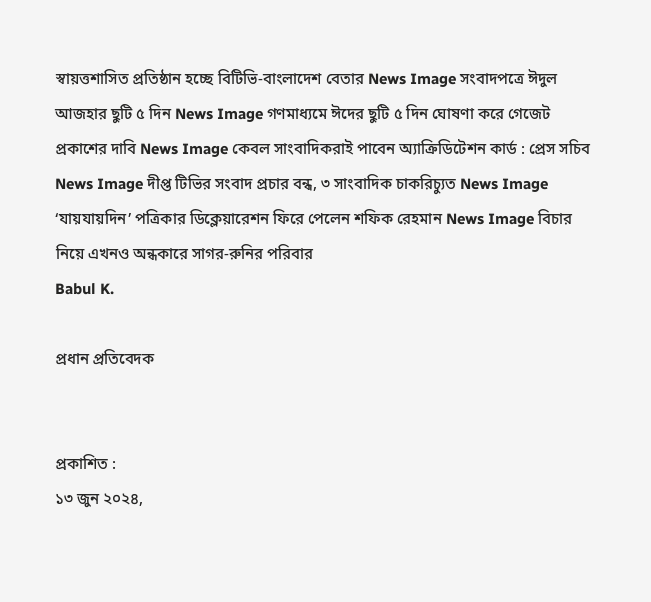স্বায়ত্তশাসিত প্রতিষ্ঠান হচ্ছে বিটিভি-বাংলাদেশ বেতার News Image সংবাদপত্রে ঈদুল আজহার ছুটি ৫ দিন News Image গণমাধ্যমে ঈদের ছুটি ৫ দিন ঘোষণা করে গেজেট প্রকাশের দাবি News Image কেবল সাংবাদিকরাই পাবেন অ্যাক্রিডিটেশন কার্ড : প্রেস সচিব News Image দীপ্ত টিভির সংবাদ প্রচার বন্ধ, ৩ সাংবাদিক চাকরিচ্যুত News Image ‘যায়যায়দিন’ পত্রিকার ডিক্লেয়ারেশন ফিরে পেলেন শফিক রেহমান News Image বিচার নিয়ে এখনও অন্ধকারে সাগর-রুনির পরিবার
Babul K.

প্রধান প্রতিবেদক


প্রকাশিত :
১৩ জুন ২০২৪,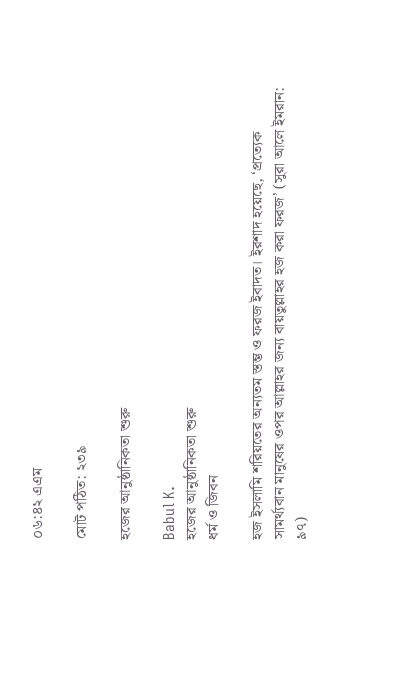০৬:৪২ এএম

মোট পঠিত: ২৩৯

হজের আনুষ্ঠানিকতা শুরু

Babul K.
হজের আনুষ্ঠানিকতা শুরু
ধর্ম ও জিবন

হজ ইসলামি শরিয়তের অন্যতম স্তম্ভ ও ফরজ ইবাদত। ইরশাদ হয়েছে, ‘প্রত্যেক সামর্থ্যবান মানুষের ওপর আল্লাহর জন্য বায়তুল্লাহর হজ করা ফরজ’ (সুরা আলে ইমরান: ৯৭)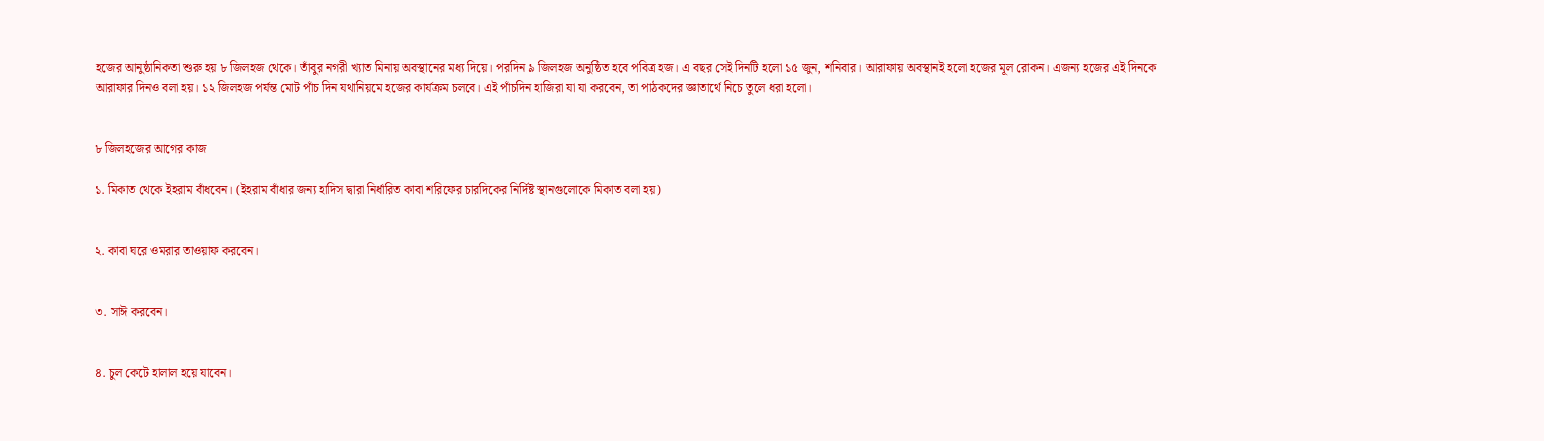হজের আনুষ্ঠানিকতা শুরু হয় ৮ জিলহজ থেকে। তাঁবুর নগরী খ্যাত মিনায় অবস্থানের মধ্য দিয়ে। পরদিন ৯ জিলহজ অনুষ্ঠিত হবে পবিত্র হজ। এ বছর সেই দিনটি হলো ১৫ জুন, শনিবার। আরাফায় অবস্থানই হলো হজের মূল রোকন। এজন্য হজের এই দিনকে আরাফার দিনও বলা হয়। ১২ জিলহজ পর্যন্ত মোট পাঁচ দিন যথানিয়মে হজের কার্যক্রম চলবে। এই পাঁচদিন হাজিরা যা যা করবেন, তা পাঠকদের জ্ঞাতার্থে নিচে তুলে ধরা হলো।


৮ জিলহজের আগের কাজ

১. মিকাত থেকে ইহরাম বাঁধবেন। (ইহরাম বাঁধার জন্য হাদিস দ্বারা নির্ধারিত কাবা শরিফের চারদিকের নির্দিষ্ট স্থানগুলোকে মিকাত বলা হয়)


২. কাবা ঘরে ওমরার তাওয়াফ করবেন।


৩. সাঈ করবেন।


৪. চুল কেটে হালাল হয়ে যাবেন।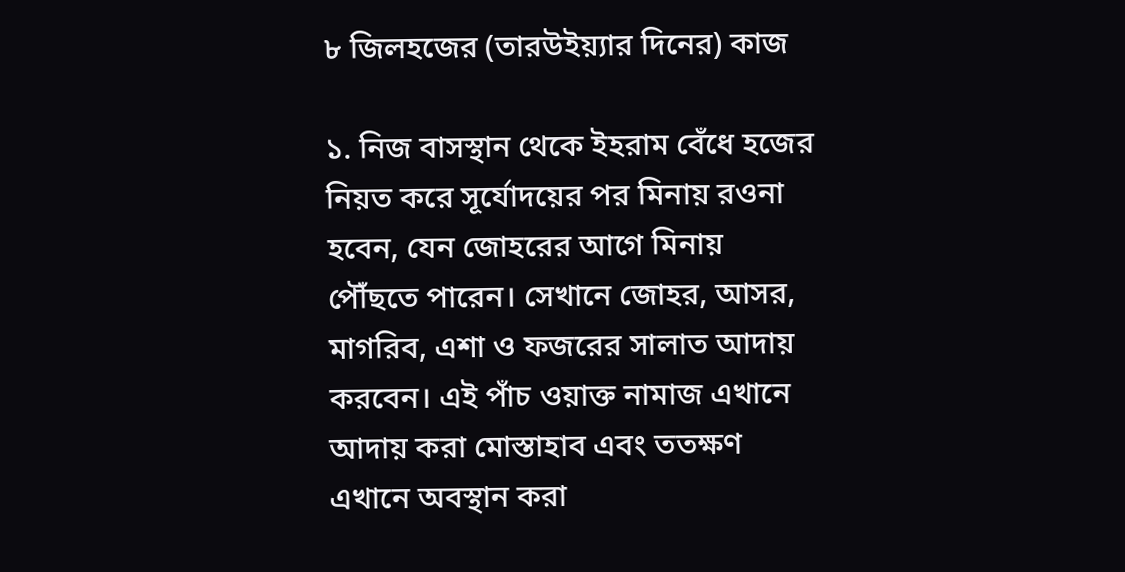৮ জিলহজের (তারউইয়্যার দিনের) কাজ

১. নিজ বাসস্থান থেকে ইহরাম বেঁধে হজের নিয়ত করে সূর্যোদয়ের পর মিনায় রওনা হবেন, যেন জোহরের আগে মিনায় পৌঁছতে পারেন। সেখানে জোহর, আসর, মাগরিব, এশা ও ফজরের সালাত আদায় করবেন। এই পাঁচ ওয়াক্ত নামাজ এখানে আদায় করা মোস্তাহাব এবং ততক্ষণ এখানে অবস্থান করা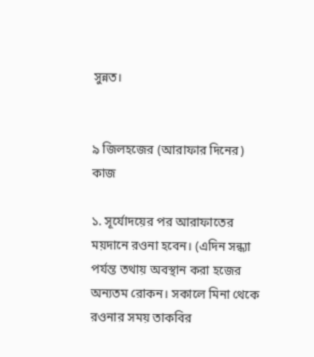সুন্নত।


৯ জিলহজের (আরাফার দিনের) কাজ

১. সূর্যোদয়ের পর আরাফাতের ময়দানে রওনা হবেন। (এদিন সন্ধ্যা পর্যন্ত তথায় অবস্থান করা হজের অন্যতম রোকন। সকালে মিনা থেকে রওনার সময় তাকবির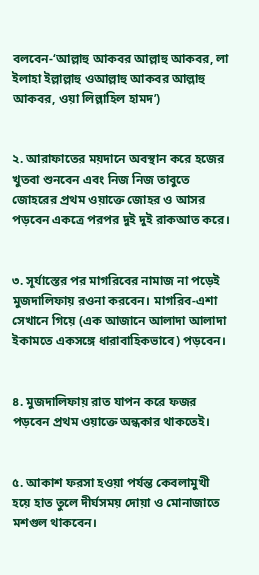বলবেন-‘আল্লাহু আকবর আল্লাহু আকবর, লা ইলাহা ইল্লাল্লাহু ওআল্লাহু আকবর আল্লাহু আকবর, ওয়া লিল্লাহিল হামদ’)


২. আরাফাতের ময়দানে অবস্থান করে হজের খুতবা শুনবেন এবং নিজ নিজ তাবুতে জোহরের প্রথম ওয়াক্তে জোহর ও আসর পড়বেন একত্রে পরপর দুই দুই রাকআত করে।


৩. সূর্যাস্তের পর মাগরিবের নামাজ না পড়েই মুজদালিফায় রওনা করবেন। মাগরিব-এশা সেখানে গিয়ে (এক আজানে আলাদা আলাদা ইকামতে একসঙ্গে ধারাবাহিকভাবে) পড়বেন।


৪. মুজদালিফায় রাত যাপন করে ফজর পড়বেন প্রথম ওয়াক্তে অন্ধকার থাকতেই।


৫. আকাশ ফরসা হওয়া পর্যন্ত কেবলামুখী হয়ে হাত তুলে দীর্ঘসময় দোয়া ও মোনাজাতে মশগুল থাকবেন।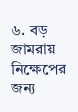৬. বড় জামরায় নিক্ষেপের জন্য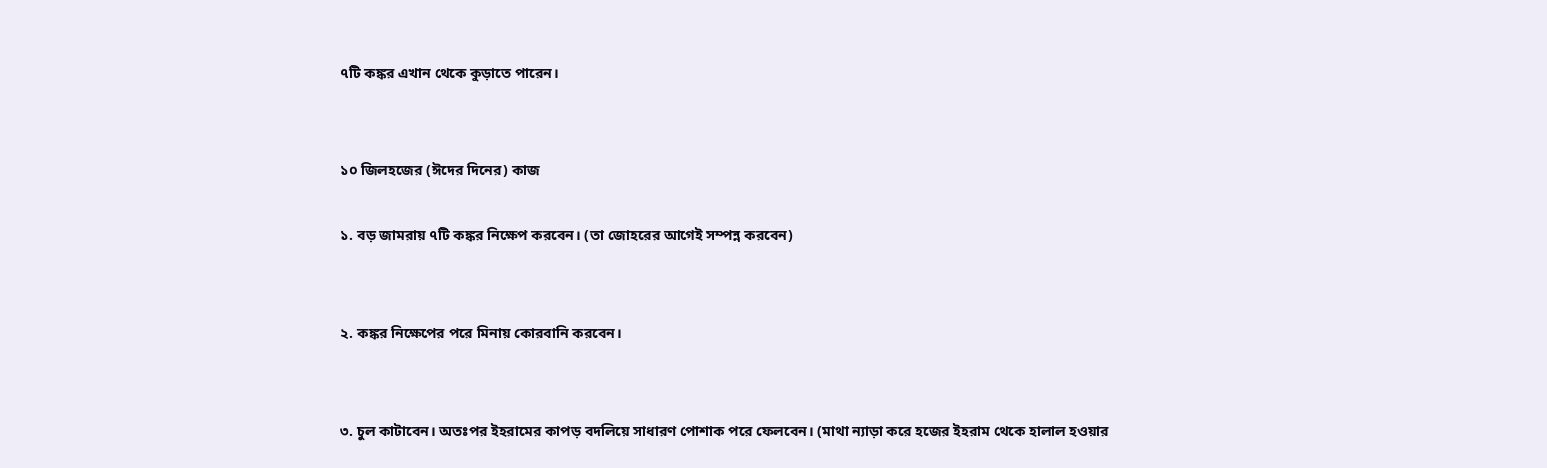৭টি কঙ্কর এখান থেকে কুড়াতে পারেন।


১০ জিলহজের (ঈদের দিনের) কাজ

১. বড় জামরায় ৭টি কঙ্কর নিক্ষেপ করবেন। (তা জোহরের আগেই সম্পন্ন করবেন)


২. কঙ্কর নিক্ষেপের পরে মিনায় কোরবানি করবেন।


৩. চুল কাটাবেন। অতঃপর ইহরামের কাপড় বদলিয়ে সাধারণ পোশাক পরে ফেলবেন। (মাথা ন্যাড়া করে হজের ইহরাম থেকে হালাল হওয়ার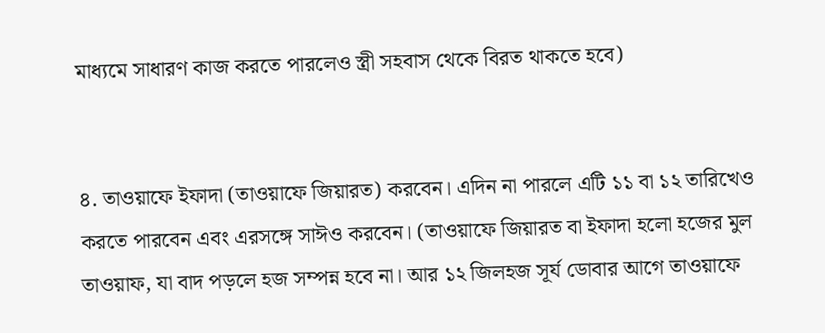মাধ্যমে সাধারণ কাজ করতে পারলেও স্ত্রী সহবাস থেকে বিরত থাকতে হবে)


৪. তাওয়াফে ইফাদা (তাওয়াফে জিয়ারত) করবেন। এদিন না পারলে এটি ১১ বা ১২ তারিখেও করতে পারবেন এবং এরসঙ্গে সাঈও করবেন। (তাওয়াফে জিয়ারত বা ইফাদা হলো হজের মুল তাওয়াফ, যা বাদ পড়লে হজ সম্পন্ন হবে না। আর ১২ জিলহজ সূর্য ডোবার আগে তাওয়াফে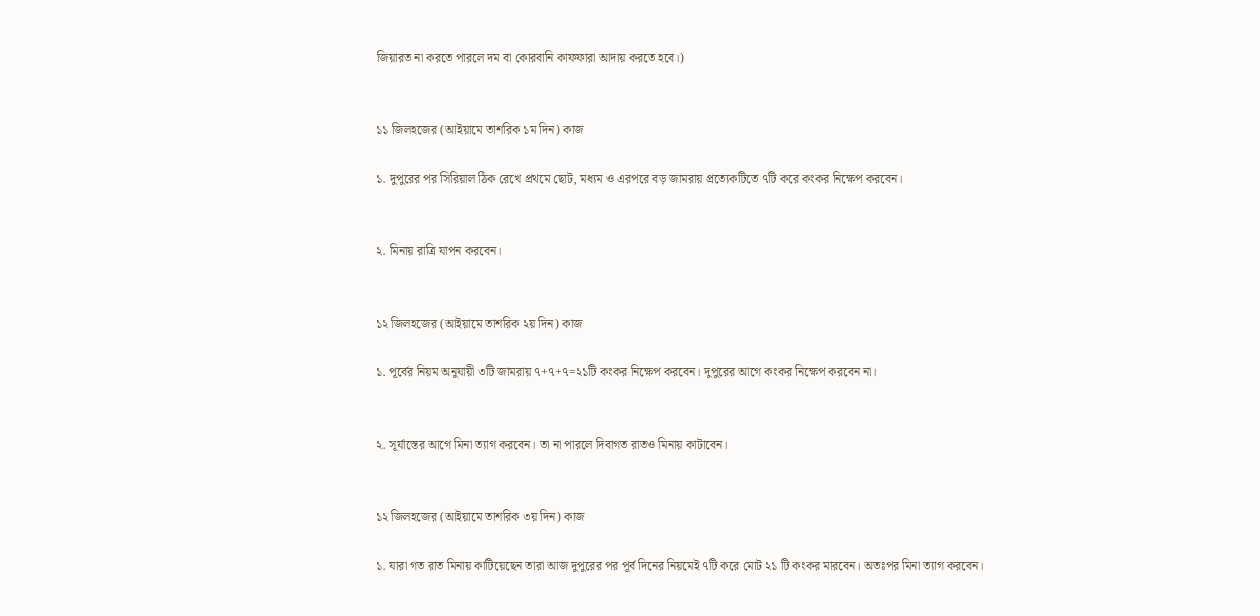জিয়ারত না করতে পারলে দম বা কোরবানি কাফফারা আদায় করতে হবে।)


১১ জিলহজের (আইয়ামে তাশরিক ১ম দিন) কাজ

১. দুপুরের পর সিরিয়াল ঠিক রেখে প্রথমে ছোট, মধ্যম ও এরপরে বড় জামরায় প্রত্যেকটিতে ৭টি করে কংকর নিক্ষেপ করবেন।


২. মিনায় রাত্রি যাপন করবেন।


১২ জিলহজের (আইয়ামে তাশরিক ২য় দিন) কাজ

১. পূর্বের নিয়ম অনুযায়ী ৩টি জামরায় ৭+৭+৭=২১টি কংকর নিক্ষেপ করবেন। দুপুরের আগে কংকর নিক্ষেপ করবেন না।


২. সূর্যাস্তের আগে মিনা ত্যাগ করবেন। তা না পারলে দিবাগত রাতও মিনায় কাটাবেন।


১২ জিলহজের (আইয়ামে তাশরিক ৩য় দিন) কাজ

১. যারা গত রাত মিনায় কাটিয়েছেন তারা আজ দুপুরের পর পূর্ব দিনের নিয়মেই ৭টি করে মোট ২১ টি কংকর মারবেন। অতঃপর মিনা ত্যাগ করবেন।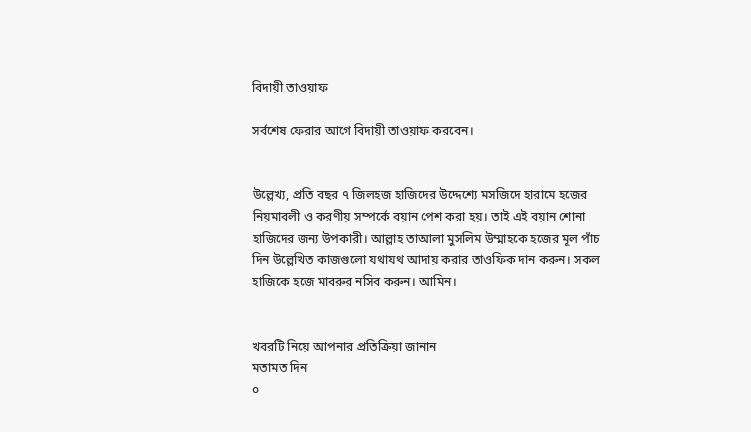বিদায়ী তাওয়াফ

সর্বশেষ ফেরার আগে বিদায়ী তাওয়াফ করবেন।


উল্লেখ্য, প্রতি বছর ৭ জিলহজ হাজিদের উদ্দেশ্যে মসজিদে হারামে হজের নিয়মাবলী ও করণীয় সম্পর্কে বয়ান পেশ করা হয়। তাই এই বয়ান শোনা হাজিদের জন্য উপকারী। আল্লাহ তাআলা মুসলিম উম্মাহকে হজের মূল পাঁচ দিন উল্লেখিত কাজগুলো যথাযথ আদায় করার তাওফিক দান করুন। সকল হাজিকে হজে মাবরুর নসিব করুন। আমিন।


খবরটি নিয়ে আপনার প্রতিক্রিয়া জানান
মতামত দিন
০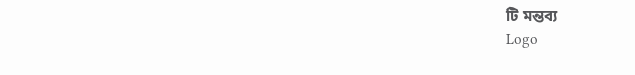টি মন্তব্য
Logo